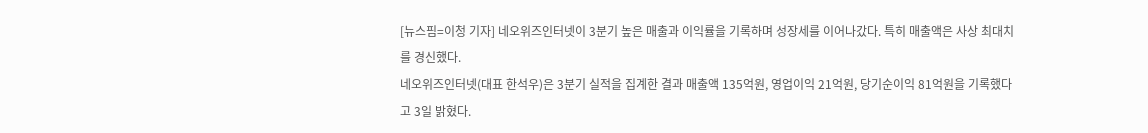[뉴스핌=이청 기자] 네오위즈인터넷이 3분기 높은 매출과 이익률을 기록하며 성장세를 이어나갔다. 특히 매출액은 사상 최대치를 경신했다.
네오위즈인터넷(대표 한석우)은 3분기 실적을 집계한 결과 매출액 135억원, 영업이익 21억원, 당기순이익 81억원을 기록했다고 3일 밝혔다.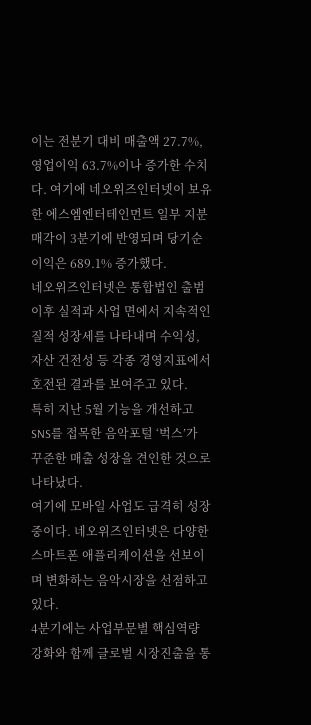이는 전분기 대비 매출액 27.7%, 영업이익 63.7%이나 증가한 수치다. 여기에 네오위즈인터넷이 보유한 에스엠엔터테인먼트 일부 지분매각이 3분기에 반영되며 당기순이익은 689.1% 증가했다.
네오위즈인터넷은 통합법인 출범 이후 실적과 사업 면에서 지속적인 질적 성장세를 나타내며 수익성, 자산 건전성 등 각종 경영지표에서 호전된 결과를 보여주고 있다.
특히 지난 5월 기능을 개선하고 SNS를 접목한 음악포털 ‘벅스’가 꾸준한 매출 성장을 견인한 것으로 나타났다.
여기에 모바일 사업도 급격히 성장 중이다. 네오위즈인터넷은 다양한 스마트폰 애플리케이션을 선보이며 변화하는 음악시장을 선점하고 있다.
4분기에는 사업부문별 핵심역량 강화와 함께 글로벌 시장진출을 통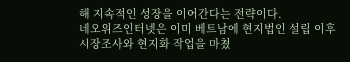해 지속적인 성장을 이어간다는 전략이다.
네오위즈인터넷은 이미 베트남에 현지법인 설립 이후 시장조사와 현지화 작업을 마쳤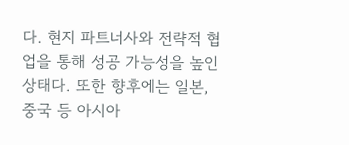다. 현지 파트너사와 전략적 협업을 통해 성공 가능성을 높인 상태다. 또한 향후에는 일본, 중국 등 아시아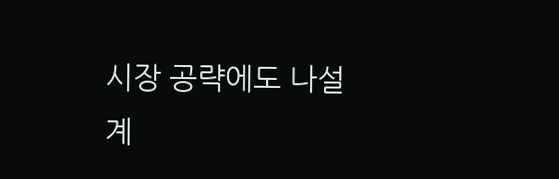시장 공략에도 나설 계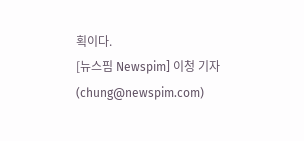획이다.
[뉴스핌 Newspim] 이청 기자(chung@newspim.com)